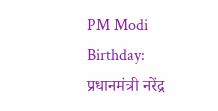PM Modi Birthday: प्रधानमंत्री नरेंद्र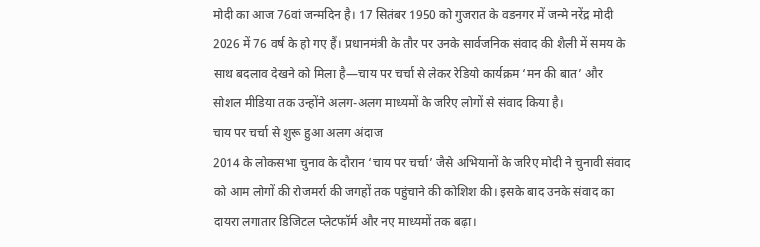मोदी का आज 76वां जन्मदिन है। 17 सितंबर 1950 को गुजरात के वडनगर में जन्मे नरेंद्र मोदी 2026 में 76 वर्ष के हो गए हैं। प्रधानमंत्री के तौर पर उनके सार्वजनिक संवाद की शैली में समय के साथ बदलाव देखने को मिला है—चाय पर चर्चा से लेकर रेडियो कार्यक्रम ‘मन की बात’ और सोशल मीडिया तक उन्होंने अलग-अलग माध्यमों के जरिए लोगों से संवाद किया है।
चाय पर चर्चा से शुरू हुआ अलग अंदाज
2014 के लोकसभा चुनाव के दौरान ‘चाय पर चर्चा’ जैसे अभियानों के जरिए मोदी ने चुनावी संवाद को आम लोगों की रोजमर्रा की जगहों तक पहुंचाने की कोशिश की। इसके बाद उनके संवाद का दायरा लगातार डिजिटल प्लेटफॉर्म और नए माध्यमों तक बढ़ा।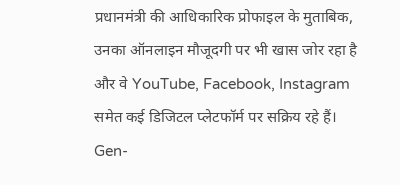प्रधानमंत्री की आधिकारिक प्रोफाइल के मुताबिक, उनका ऑनलाइन मौजूदगी पर भी खास जोर रहा है और वे YouTube, Facebook, Instagram समेत कई डिजिटल प्लेटफॉर्म पर सक्रिय रहे हैं।
Gen-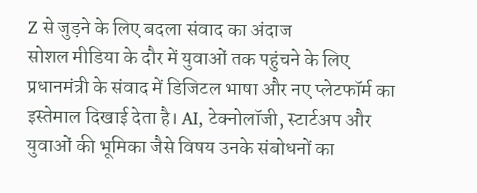Z से जुड़ने के लिए बदला संवाद का अंदाज
सोशल मीडिया के दौर में युवाओं तक पहुंचने के लिए प्रधानमंत्री के संवाद में डिजिटल भाषा और नए प्लेटफॉर्म का इस्तेमाल दिखाई देता है। AI, टेक्नोलॉजी, स्टार्टअप और युवाओं की भूमिका जैसे विषय उनके संबोधनों का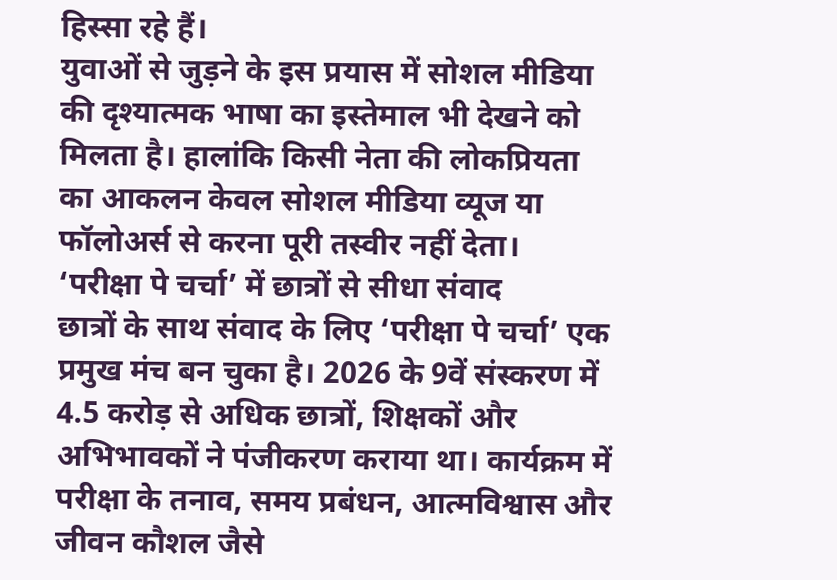हिस्सा रहे हैं।
युवाओं से जुड़ने के इस प्रयास में सोशल मीडिया की दृश्यात्मक भाषा का इस्तेमाल भी देखने को मिलता है। हालांकि किसी नेता की लोकप्रियता का आकलन केवल सोशल मीडिया व्यूज या फॉलोअर्स से करना पूरी तस्वीर नहीं देता।
‘परीक्षा पे चर्चा’ में छात्रों से सीधा संवाद
छात्रों के साथ संवाद के लिए ‘परीक्षा पे चर्चा’ एक प्रमुख मंच बन चुका है। 2026 के 9वें संस्करण में 4.5 करोड़ से अधिक छात्रों, शिक्षकों और अभिभावकों ने पंजीकरण कराया था। कार्यक्रम में परीक्षा के तनाव, समय प्रबंधन, आत्मविश्वास और जीवन कौशल जैसे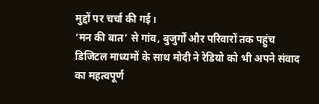मुद्दों पर चर्चा की गई।
‘मन की बात’ से गांव, बुजुर्गों और परिवारों तक पहुंच
डिजिटल माध्यमों के साथ मोदी ने रेडियो को भी अपने संवाद का महत्वपूर्ण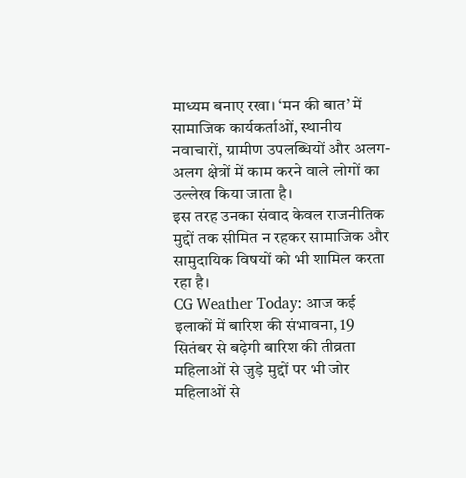माध्यम बनाए रखा। ‘मन की बात’ में सामाजिक कार्यकर्ताओं, स्थानीय नवाचारों, ग्रामीण उपलब्धियों और अलग-अलग क्षेत्रों में काम करने वाले लोगों का उल्लेख किया जाता है।
इस तरह उनका संवाद केवल राजनीतिक मुद्दों तक सीमित न रहकर सामाजिक और सामुदायिक विषयों को भी शामिल करता रहा है।
CG Weather Today: आज कई इलाकों में बारिश की संभावना, 19 सितंबर से बढ़ेगी बारिश की तीव्रता
महिलाओं से जुड़े मुद्दों पर भी जोर
महिलाओं से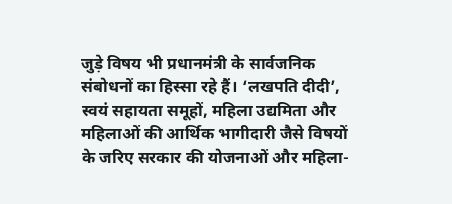जुड़े विषय भी प्रधानमंत्री के सार्वजनिक संबोधनों का हिस्सा रहे हैं। ‘लखपति दीदी’, स्वयं सहायता समूहों, महिला उद्यमिता और महिलाओं की आर्थिक भागीदारी जैसे विषयों के जरिए सरकार की योजनाओं और महिला-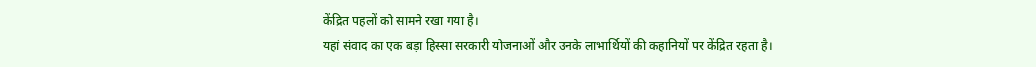केंद्रित पहलों को सामने रखा गया है।
यहां संवाद का एक बड़ा हिस्सा सरकारी योजनाओं और उनके लाभार्थियों की कहानियों पर केंद्रित रहता है।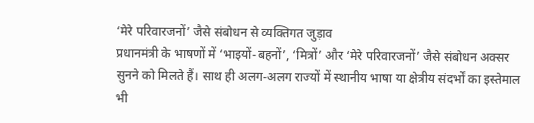‘मेरे परिवारजनों’ जैसे संबोधन से व्यक्तिगत जुड़ाव
प्रधानमंत्री के भाषणों में ‘भाइयों-बहनों’, ‘मित्रों’ और ‘मेरे परिवारजनों’ जैसे संबोधन अक्सर सुनने को मिलते हैं। साथ ही अलग-अलग राज्यों में स्थानीय भाषा या क्षेत्रीय संदर्भों का इस्तेमाल भी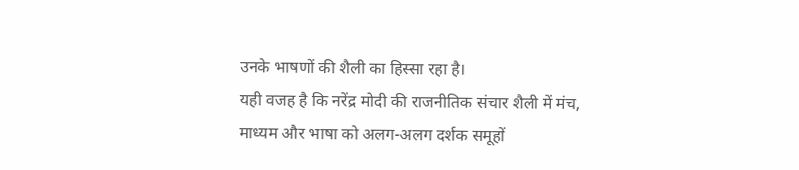उनके भाषणों की शैली का हिस्सा रहा है।
यही वजह है कि नरेंद्र मोदी की राजनीतिक संचार शैली में मंच, माध्यम और भाषा को अलग-अलग दर्शक समूहों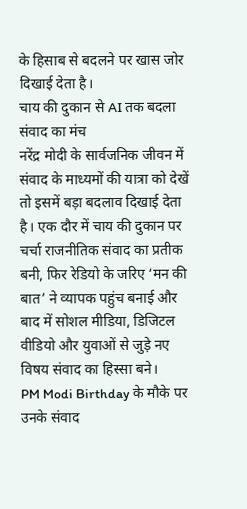के हिसाब से बदलने पर खास जोर दिखाई देता है।
चाय की दुकान से AI तक बदला संवाद का मंच
नरेंद्र मोदी के सार्वजनिक जीवन में संवाद के माध्यमों की यात्रा को देखें तो इसमें बड़ा बदलाव दिखाई देता है। एक दौर में चाय की दुकान पर चर्चा राजनीतिक संवाद का प्रतीक बनी, फिर रेडियो के जरिए ‘मन की बात’ ने व्यापक पहुंच बनाई और बाद में सोशल मीडिया, डिजिटल वीडियो और युवाओं से जुड़े नए विषय संवाद का हिस्सा बने।
PM Modi Birthday के मौके पर उनके संवाद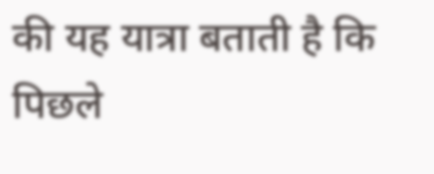की यह यात्रा बताती है कि पिछले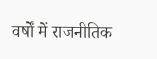वर्षों में राजनीतिक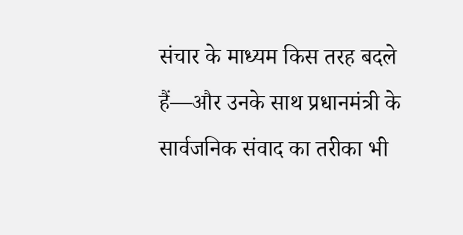संचार के माध्यम किस तरह बदले हैं—और उनके साथ प्रधानमंत्री के सार्वजनिक संवाद का तरीका भी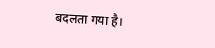बदलता गया है।